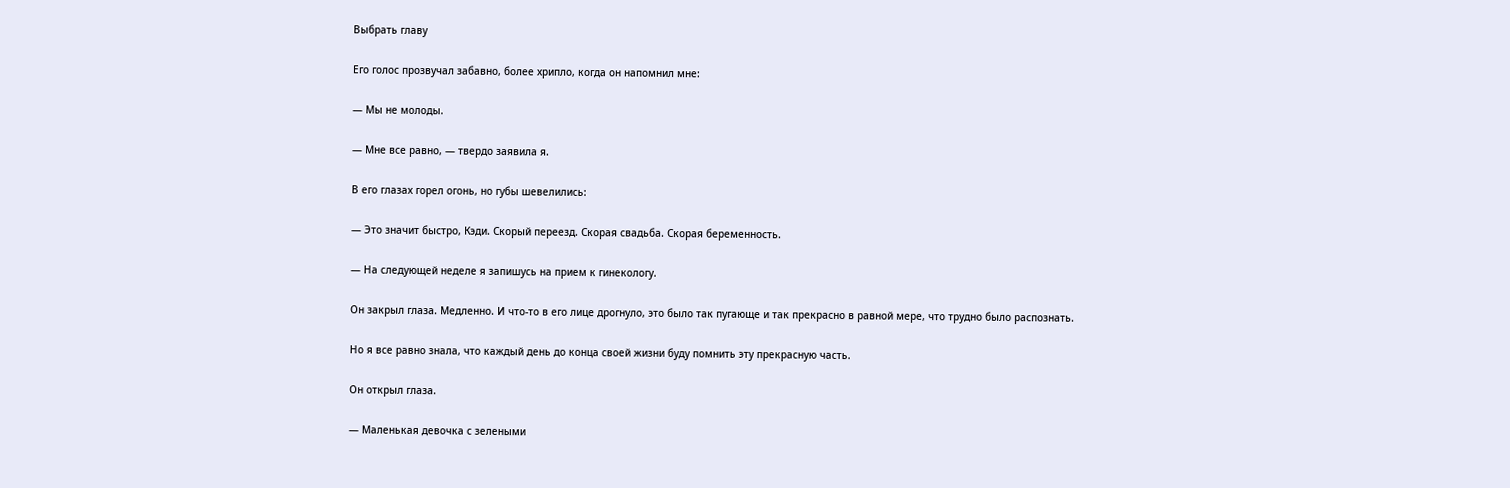Выбрать главу

Его голос прозвучал забавно, более хрипло, когда он напомнил мне:

— Мы не молоды.

— Мне все равно, — твердо заявила я.

В его глазах горел огонь, но губы шевелились:

— Это значит быстро, Кэди. Скорый переезд. Скорая свадьба. Скорая беременность.

— На следующей неделе я запишусь на прием к гинекологу.

Он закрыл глаза. Медленно. И что-то в его лице дрогнуло, это было так пугающе и так прекрасно в равной мере, что трудно было распознать.

Но я все равно знала, что каждый день до конца своей жизни буду помнить эту прекрасную часть.

Он открыл глаза.

— Маленькая девочка с зелеными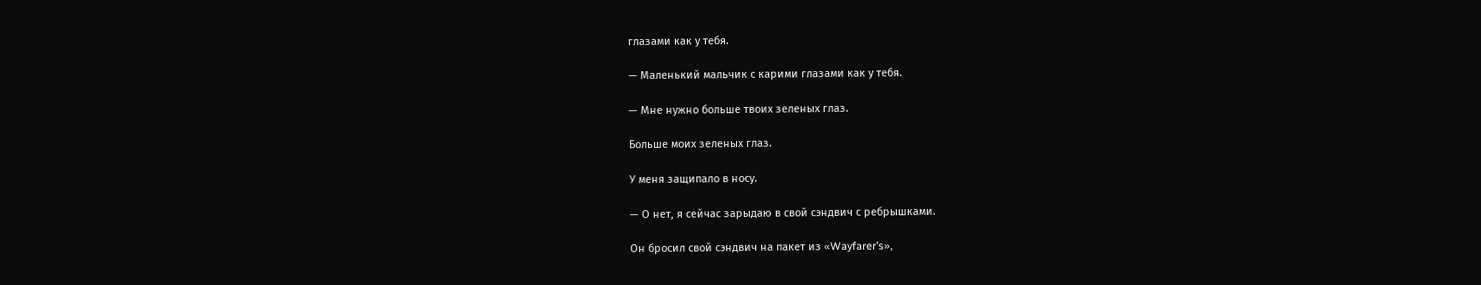глазами как у тебя.

— Маленький мальчик с карими глазами как у тебя.

— Мне нужно больше твоих зеленых глаз.

Больше моих зеленых глаз.

У меня защипало в носу.

— О нет, я сейчас зарыдаю в свой сэндвич с ребрышками.

Он бросил свой сэндвич на пакет из «Wayfarer’s»,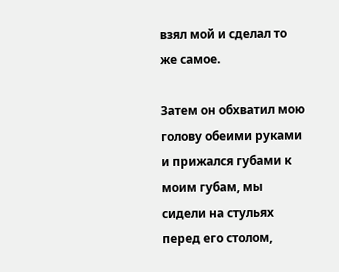взял мой и сделал то же самое.

Затем он обхватил мою голову обеими руками и прижался губами к моим губам, мы сидели на стульях перед его столом,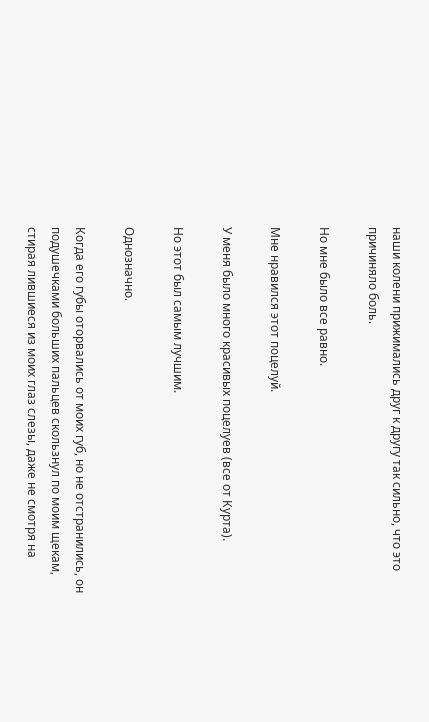наши колени прижимались друг к другу так сильно, что это причиняло боль.

Но мне было все равно.

Мне нравился этот поцелуй.

У меня было много красивых поцелуев (все от Курта).

Но этот был самым лучшим.

Однозначно.

Когда его губы оторвались от моих губ, но не отстранились, он подушечками больших пальцев скользнул по моим щекам, стирая лившиеся из моих глаз слезы, даже не смотря на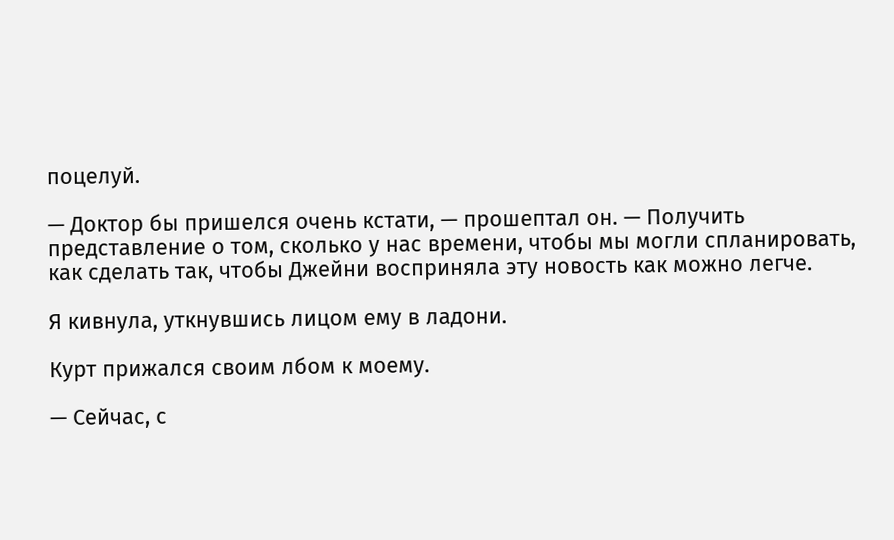поцелуй.

— Доктор бы пришелся очень кстати, — прошептал он. — Получить представление о том, сколько у нас времени, чтобы мы могли спланировать, как сделать так, чтобы Джейни восприняла эту новость как можно легче.

Я кивнула, уткнувшись лицом ему в ладони.

Курт прижался своим лбом к моему.

— Сейчас, с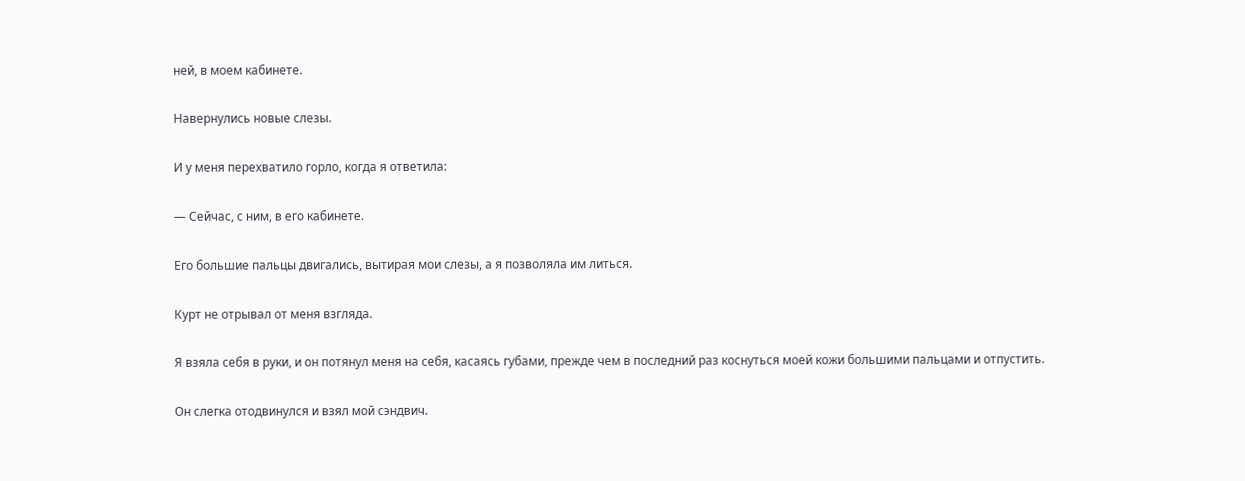ней, в моем кабинете.

Навернулись новые слезы.

И у меня перехватило горло, когда я ответила:

— Сейчас, с ним, в его кабинете.

Его большие пальцы двигались, вытирая мои слезы, а я позволяла им литься.

Курт не отрывал от меня взгляда.

Я взяла себя в руки, и он потянул меня на себя, касаясь губами, прежде чем в последний раз коснуться моей кожи большими пальцами и отпустить.

Он слегка отодвинулся и взял мой сэндвич.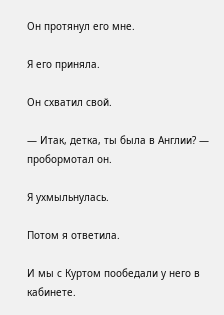Он протянул его мне.

Я его приняла.

Он схватил свой.

— Итак, детка, ты была в Англии? — пробормотал он.

Я ухмыльнулась.

Потом я ответила.

И мы с Куртом пообедали у него в кабинете.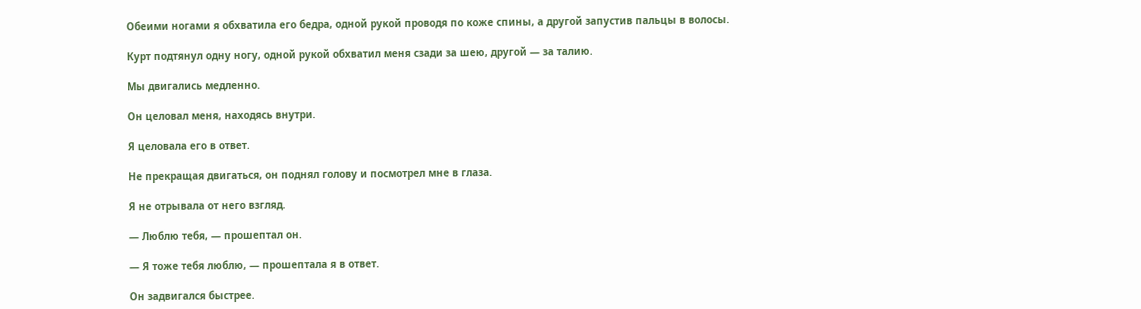Обеими ногами я обхватила его бедра, одной рукой проводя по коже спины, а другой запустив пальцы в волосы.

Курт подтянул одну ногу, одной рукой обхватил меня сзади за шею, другой — за талию.

Мы двигались медленно.

Он целовал меня, находясь внутри.

Я целовала его в ответ.

Не прекращая двигаться, он поднял голову и посмотрел мне в глаза.

Я не отрывала от него взгляд.

— Люблю тебя, — прошептал он.

— Я тоже тебя люблю, — прошептала я в ответ.

Он задвигался быстрее.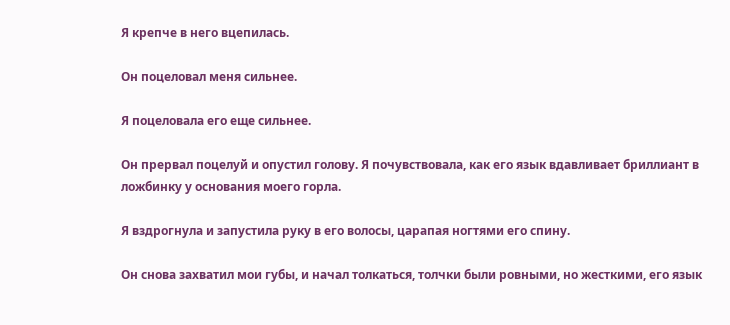Я крепче в него вцепилась.

Он поцеловал меня сильнее.

Я поцеловала его еще сильнее.

Он прервал поцелуй и опустил голову. Я почувствовала, как его язык вдавливает бриллиант в ложбинку у основания моего горла.

Я вздрогнула и запустила руку в его волосы, царапая ногтями его спину.

Он снова захватил мои губы, и начал толкаться, толчки были ровными, но жесткими, его язык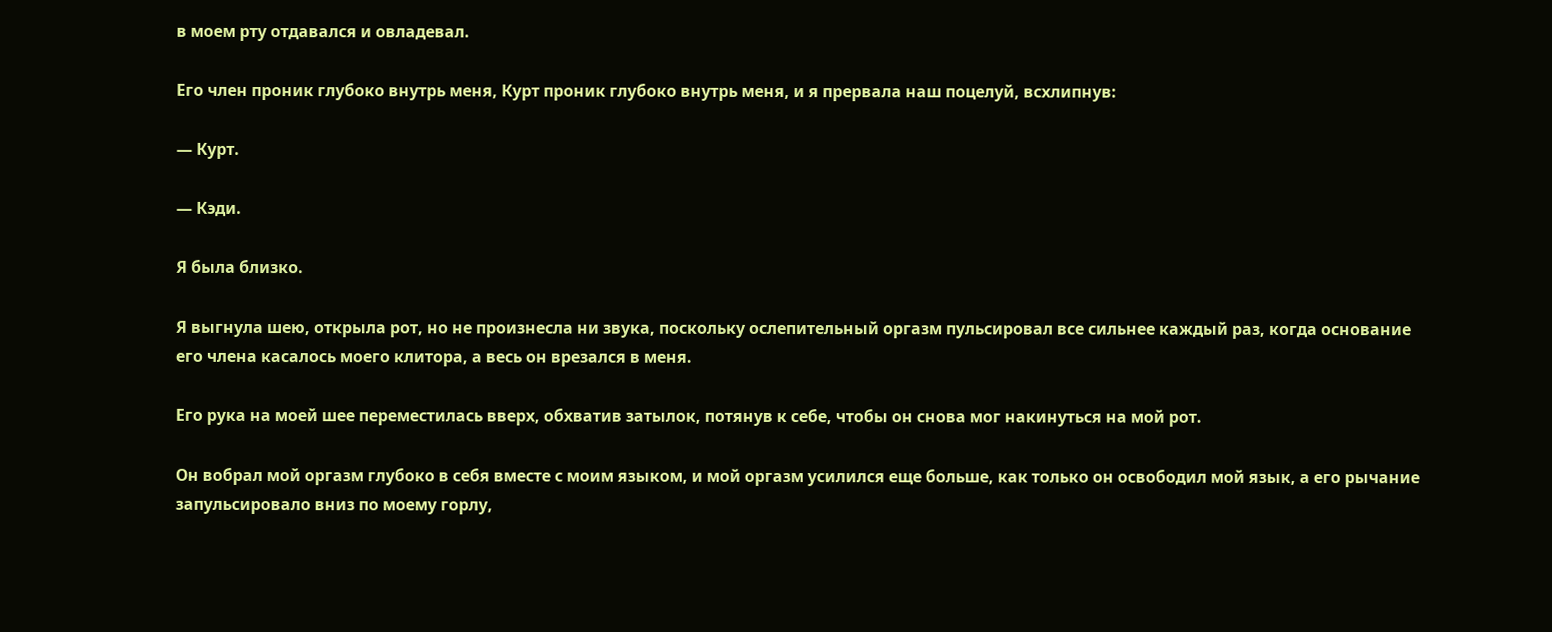в моем рту отдавался и овладевал.

Его член проник глубоко внутрь меня, Курт проник глубоко внутрь меня, и я прервала наш поцелуй, всхлипнув:

— Курт.

— Кэди.

Я была близко.

Я выгнула шею, открыла рот, но не произнесла ни звука, поскольку ослепительный оргазм пульсировал все сильнее каждый раз, когда основание его члена касалось моего клитора, а весь он врезался в меня.

Его рука на моей шее переместилась вверх, обхватив затылок, потянув к себе, чтобы он снова мог накинуться на мой рот.

Он вобрал мой оргазм глубоко в себя вместе с моим языком, и мой оргазм усилился еще больше, как только он освободил мой язык, а его рычание запульсировало вниз по моему горлу,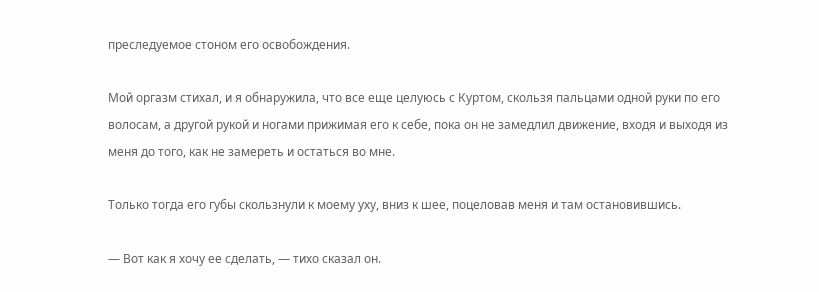преследуемое стоном его освобождения.

Мой оргазм стихал, и я обнаружила, что все еще целуюсь с Куртом, скользя пальцами одной руки по его волосам, а другой рукой и ногами прижимая его к себе, пока он не замедлил движение, входя и выходя из меня до того, как не замереть и остаться во мне.

Только тогда его губы скользнули к моему уху, вниз к шее, поцеловав меня и там остановившись.

— Вот как я хочу ее сделать, — тихо сказал он.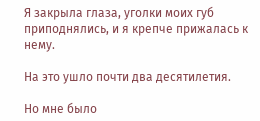Я закрыла глаза, уголки моих губ приподнялись, и я крепче прижалась к нему.

На это ушло почти два десятилетия.

Но мне было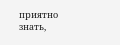приятно знать,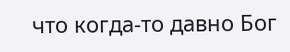что когда-то давно Бог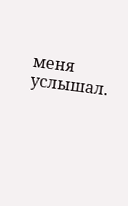меня услышал.